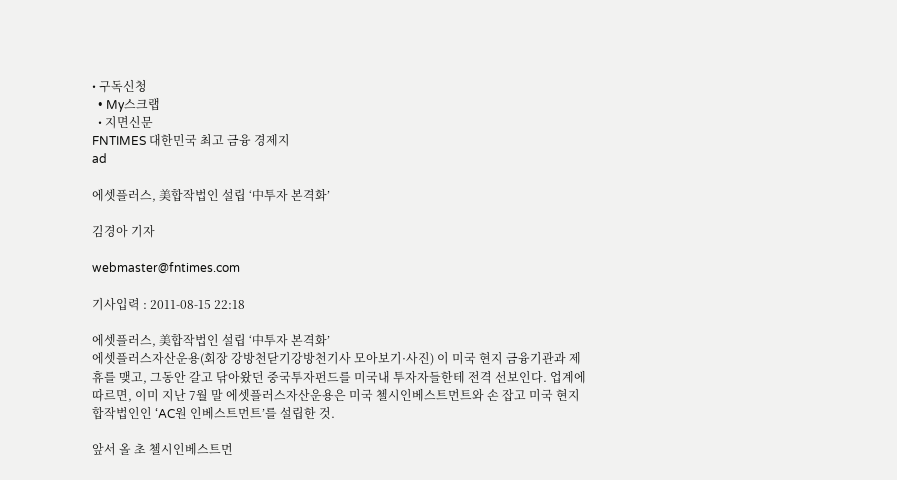• 구독신청
  • My스크랩
  • 지면신문
FNTIMES 대한민국 최고 금융 경제지
ad

에셋플러스, 美합작법인 설립 ‘中투자 본격화’

김경아 기자

webmaster@fntimes.com

기사입력 : 2011-08-15 22:18

에셋플러스, 美합작법인 설립 ‘中투자 본격화’
에셋플러스자산운용(회장 강방천닫기강방천기사 모아보기·사진) 이 미국 현지 금융기관과 제휴를 맺고, 그동안 갈고 닦아왔던 중국투자펀드를 미국내 투자자들한테 전격 선보인다. 업계에 따르면, 이미 지난 7월 말 에셋플러스자산운용은 미국 첼시인베스트먼트와 손 잡고 미국 현지 합작법인인 ‘AC원 인베스트먼트’를 설립한 것.

앞서 올 초 첼시인베스트먼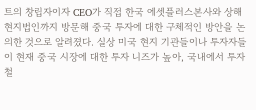트의 창립자이자 CEO가 직접 한국 에셋플러스본사와 상해 현지법인까지 방문해 중국 투자에 대한 구체적인 방안을 논의한 것으로 알려졌다. 실상 미국 현지 기관들이나 투자자들이 현재 중국 시장에 대한 투자 니즈가 높아, 국내에서 투자 철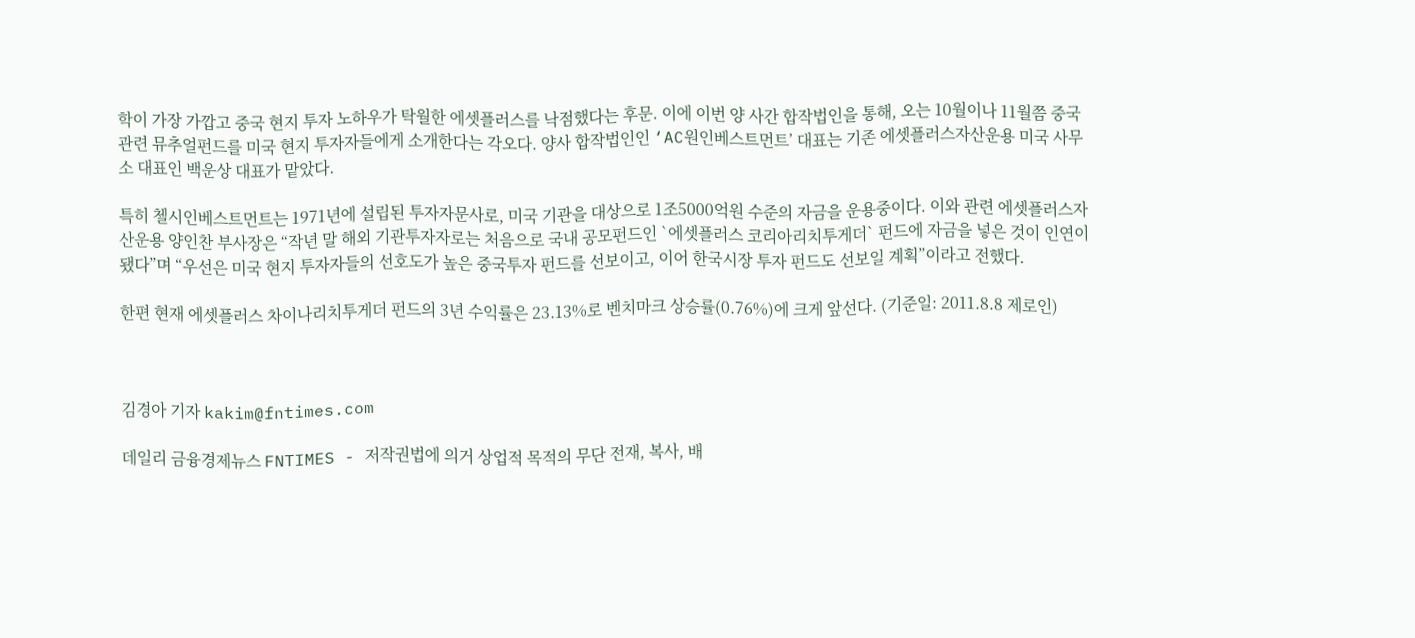학이 가장 가깝고 중국 현지 투자 노하우가 탁월한 에셋플러스를 낙점했다는 후문. 이에 이번 양 사간 합작법인을 통해, 오는 10월이나 11월쯤 중국 관련 뮤추얼펀드를 미국 현지 투자자들에게 소개한다는 각오다. 양사 합작법인인 ‘AC원인베스트먼트’ 대표는 기존 에셋플러스자산운용 미국 사무소 대표인 백운상 대표가 맡았다.

특히 첼시인베스트먼트는 1971년에 설립된 투자자문사로, 미국 기관을 대상으로 1조5000억원 수준의 자금을 운용중이다. 이와 관련 에셋플러스자산운용 양인찬 부사장은 “작년 말 해외 기관투자자로는 처음으로 국내 공모펀드인 `에셋플러스 코리아리치투게더` 펀드에 자금을 넣은 것이 인연이 됐다”며 “우선은 미국 현지 투자자들의 선호도가 높은 중국투자 펀드를 선보이고, 이어 한국시장 투자 펀드도 선보일 계획”이라고 전했다.

한편 현재 에셋플러스 차이나리치투게더 펀드의 3년 수익률은 23.13%로 벤치마크 상승률(0.76%)에 크게 앞선다. (기준일: 2011.8.8 제로인)



김경아 기자 kakim@fntimes.com

데일리 금융경제뉴스 FNTIMES - 저작권법에 의거 상업적 목적의 무단 전재, 복사, 배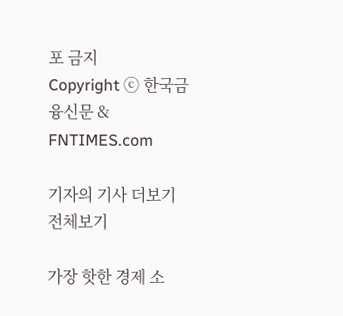포 금지
Copyright ⓒ 한국금융신문 & FNTIMES.com

기자의 기사 더보기 전체보기

가장 핫한 경제 소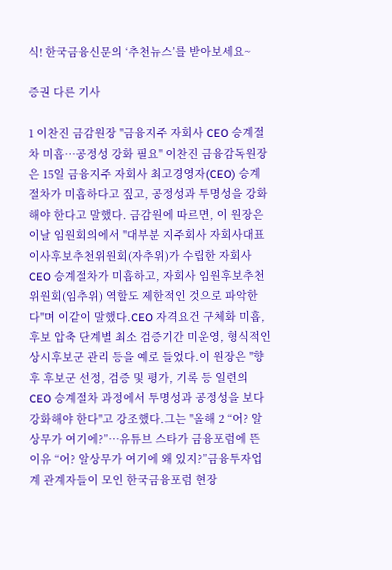식! 한국금융신문의 ‘추천뉴스’를 받아보세요~

증권 다른 기사

1 이찬진 금감원장 "금융지주 자회사 CEO 승계절차 미흡…공정성 강화 필요" 이찬진 금융감독원장은 15일 금융지주 자회사 최고경영자(CEO) 승계 절차가 미흡하다고 짚고, 공정성과 투명성을 강화해야 한다고 말했다. 금감원에 따르면, 이 원장은 이날 임원회의에서 "대부분 지주회사 자회사대표이사후보추천위원회(자추위)가 수립한 자회사 CEO 승계절차가 미흡하고, 자회사 임원후보추천위원회(임추위) 역할도 제한적인 것으로 파악한다"며 이같이 말했다.CEO 자격요건 구체화 미흡, 후보 압축 단계별 최소 검증기간 미운영, 형식적인 상시후보군 관리 등을 예로 들었다.이 원장은 "향후 후보군 선정, 검증 및 평가, 기록 등 일련의 CEO 승계절차 과정에서 투명성과 공정성을 보다 강화해야 한다"고 강조했다.그는 "올해 2 “어? 알상무가 여기에?”…유튜브 스타가 금융포럼에 뜬 이유 “어? 알상무가 여기에 왜 있지?”금융투자업계 관계자들이 모인 한국금융포럼 현장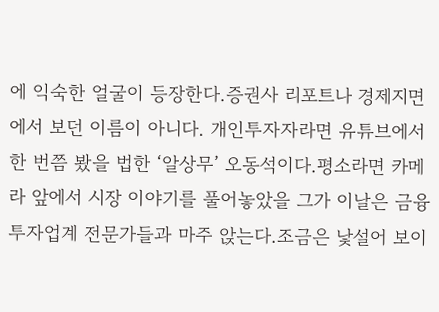에 익숙한 얼굴이 등장한다.증권사 리포트나 경제지면에서 보던 이름이 아니다. 개인투자자라면 유튜브에서 한 번쯤 봤을 법한 ‘알상무’ 오동석이다.평소라면 카메라 앞에서 시장 이야기를 풀어놓았을 그가 이날은 금융투자업계 전문가들과 마주 앉는다.조금은 낯설어 보이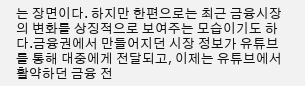는 장면이다. 하지만 한편으로는 최근 금융시장의 변화를 상징적으로 보여주는 모습이기도 하다.금융권에서 만들어지던 시장 정보가 유튜브를 통해 대중에게 전달되고, 이제는 유튜브에서 활약하던 금융 전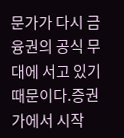문가가 다시 금융권의 공식 무대에 서고 있기 때문이다.증권가에서 시작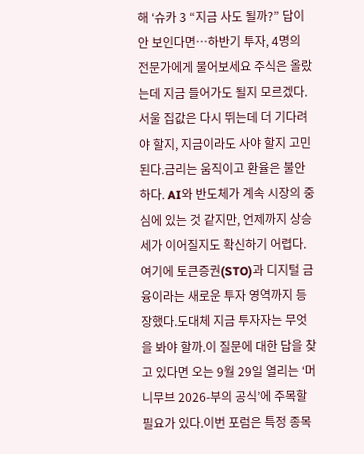해 ‘슈카 3 “지금 사도 될까?” 답이 안 보인다면…하반기 투자, 4명의 전문가에게 물어보세요 주식은 올랐는데 지금 들어가도 될지 모르겠다.서울 집값은 다시 뛰는데 더 기다려야 할지, 지금이라도 사야 할지 고민된다.금리는 움직이고 환율은 불안하다. AI와 반도체가 계속 시장의 중심에 있는 것 같지만, 언제까지 상승세가 이어질지도 확신하기 어렵다.여기에 토큰증권(STO)과 디지털 금융이라는 새로운 투자 영역까지 등장했다.도대체 지금 투자자는 무엇을 봐야 할까.이 질문에 대한 답을 찾고 있다면 오는 9월 29일 열리는 ‘머니무브 2026-부의 공식’에 주목할 필요가 있다.이번 포럼은 특정 종목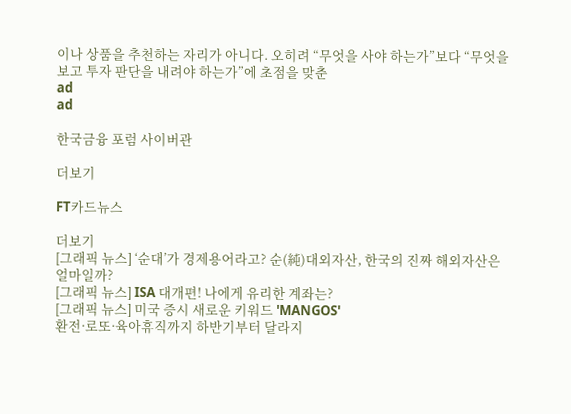이나 상품을 추천하는 자리가 아니다. 오히려 “무엇을 사야 하는가”보다 “무엇을 보고 투자 판단을 내려야 하는가”에 초점을 맞춘
ad
ad

한국금융 포럼 사이버관

더보기

FT카드뉴스

더보기
[그래픽 뉴스] ‘순대’가 경제용어라고? 순(純)대외자산, 한국의 진짜 해외자산은 얼마일까?
[그래픽 뉴스] ISA 대개편! 나에게 유리한 계좌는?
[그래픽 뉴스] 미국 증시 새로운 키워드 'MANGOS'
환전·로또·육아휴직까지 하반기부터 달라지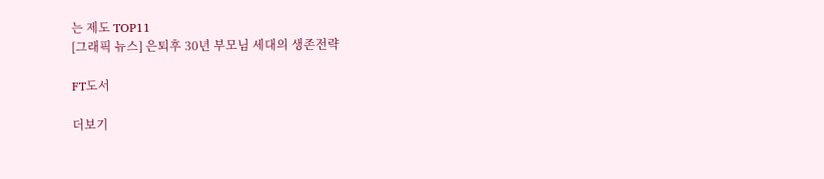는 제도 TOP11
[그래픽 뉴스] 은퇴후 30년 부모님 세대의 생존전략

FT도서

더보기